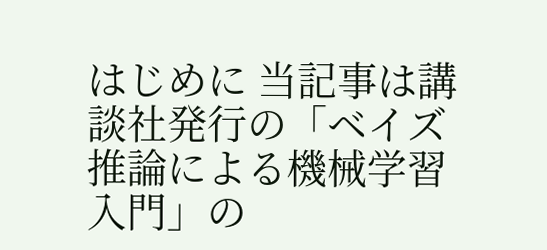はじめに 当記事は講談社発行の「ベイズ推論による機械学習入門」の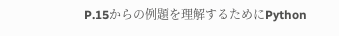P.15からの例題を理解するためにPython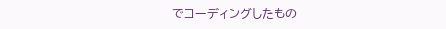でコーディングしたもの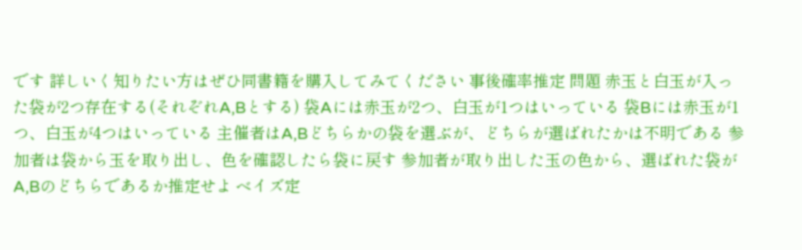です 詳しいく知りたい方はぜひ同書籍を購入してみてください 事後確率推定 問題 赤玉と白玉が入った袋が2つ存在する(それぞれA,Bとする) 袋Aには赤玉が2つ、白玉が1つはいっている 袋Bには赤玉が1つ、白玉が4つはいっている 主催者はA,Bどちらかの袋を選ぶが、どちらが選ばれたかは不明である 参加者は袋から玉を取り出し、色を確認したら袋に戻す 参加者が取り出した玉の色から、選ばれた袋がA,Bのどちらであるか推定せよ ベイズ定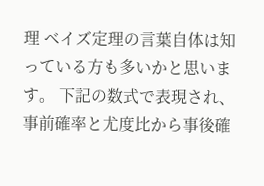理 ベイズ定理の言葉自体は知っている方も多いかと思います。 下記の数式で表現され、事前確率と尤度比から事後確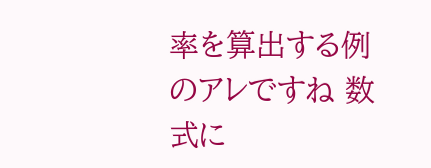率を算出する例のアレですね 数式に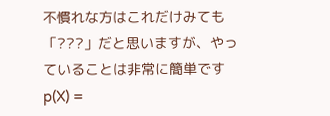不慣れな方はこれだけみても「???」だと思いますが、やっていることは非常に簡単です p(X) =